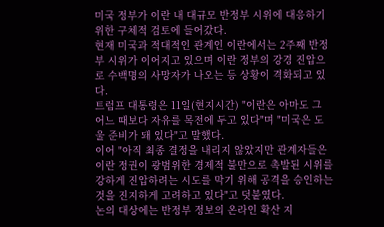미국 정부가 이란 내 대규모 반정부 시위에 대응하기 위한 구체적 검토에 들어갔다.
현재 미국과 적대적인 관계인 이란에서는 2주째 반정부 시위가 이어지고 있으며 이란 정부의 강경 진압으로 수백명의 사망자가 나오는 등 상황이 격화되고 있다.
트럼프 대통령은 11일(현지시간) "이란은 아마도 그 어느 때보다 자유를 목전에 두고 있다"며 "미국은 도울 준비가 돼 있다"고 말했다.
이어 "아직 최종 결정을 내리지 않았지만 관계자들은 이란 정권이 광범위한 경제적 불만으로 촉발된 시위를 강하게 진압하려는 시도를 막기 위해 공격을 승인하는 것을 진지하게 고려하고 있다"고 덧붙였다.
논의 대상에는 반정부 정보의 온라인 확산 지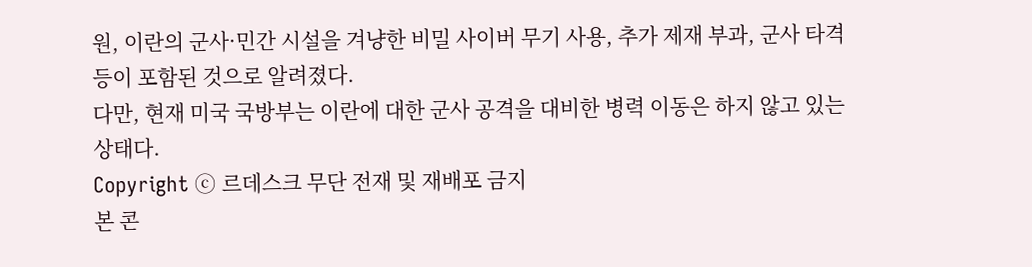원, 이란의 군사·민간 시설을 겨냥한 비밀 사이버 무기 사용, 추가 제재 부과, 군사 타격 등이 포함된 것으로 알려졌다.
다만, 현재 미국 국방부는 이란에 대한 군사 공격을 대비한 병력 이동은 하지 않고 있는 상태다.
Copyright ⓒ 르데스크 무단 전재 및 재배포 금지
본 콘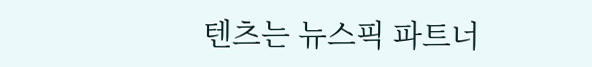텐츠는 뉴스픽 파트너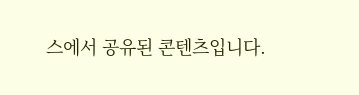스에서 공유된 콘텐츠입니다.